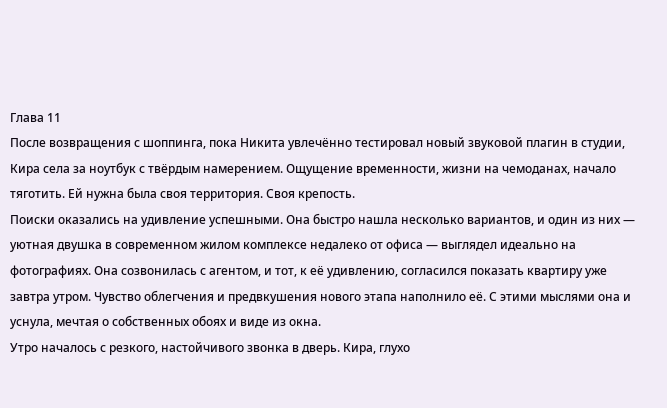Глава 11
После возвращения с шоппинга, пока Никита увлечённо тестировал новый звуковой плагин в студии, Кира села за ноутбук с твёрдым намерением. Ощущение временности, жизни на чемоданах, начало тяготить. Ей нужна была своя территория. Своя крепость.
Поиски оказались на удивление успешными. Она быстро нашла несколько вариантов, и один из них — уютная двушка в современном жилом комплексе недалеко от офиса — выглядел идеально на фотографиях. Она созвонилась с агентом, и тот, к её удивлению, согласился показать квартиру уже завтра утром. Чувство облегчения и предвкушения нового этапа наполнило её. С этими мыслями она и уснула, мечтая о собственных обоях и виде из окна.
Утро началось с резкого, настойчивого звонка в дверь. Кира, глухо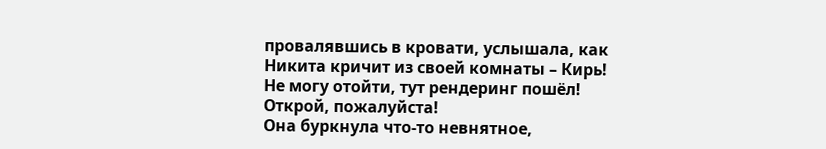провалявшись в кровати, услышала, как Никита кричит из своей комнаты – Кирь! Не могу отойти, тут рендеринг пошёл! Открой, пожалуйста!
Она буркнула что-то невнятное,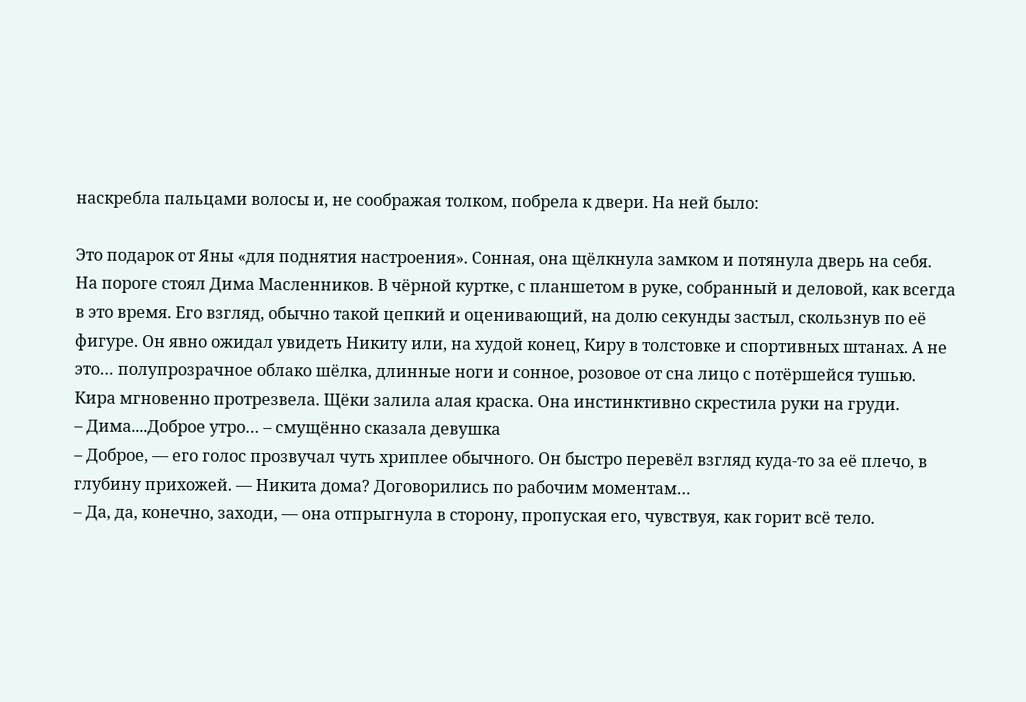наскребла пальцами волосы и, не соображая толком, побрела к двери. На ней было:

Это подарок от Яны «для поднятия настроения». Сонная, она щёлкнула замком и потянула дверь на себя.
На пороге стоял Дима Масленников. В чёрной куртке, с планшетом в руке, собранный и деловой, как всегда в это время. Его взгляд, обычно такой цепкий и оценивающий, на долю секунды застыл, скользнув по её фигуре. Он явно ожидал увидеть Никиту или, на худой конец, Киру в толстовке и спортивных штанах. А не это… полупрозрачное облако шёлка, длинные ноги и сонное, розовое от сна лицо с потёршейся тушью.
Кира мгновенно протрезвела. Щёки залила алая краска. Она инстинктивно скрестила руки на груди.
– Дима....Доброе утро… – смущённо сказала девушка
– Доброе, — его голос прозвучал чуть хриплее обычного. Он быстро перевёл взгляд куда-то за её плечо, в глубину прихожей. — Никита дома? Договорились по рабочим моментам…
– Да, да, конечно, заходи, — она отпрыгнула в сторону, пропуская его, чувствуя, как горит всё тело.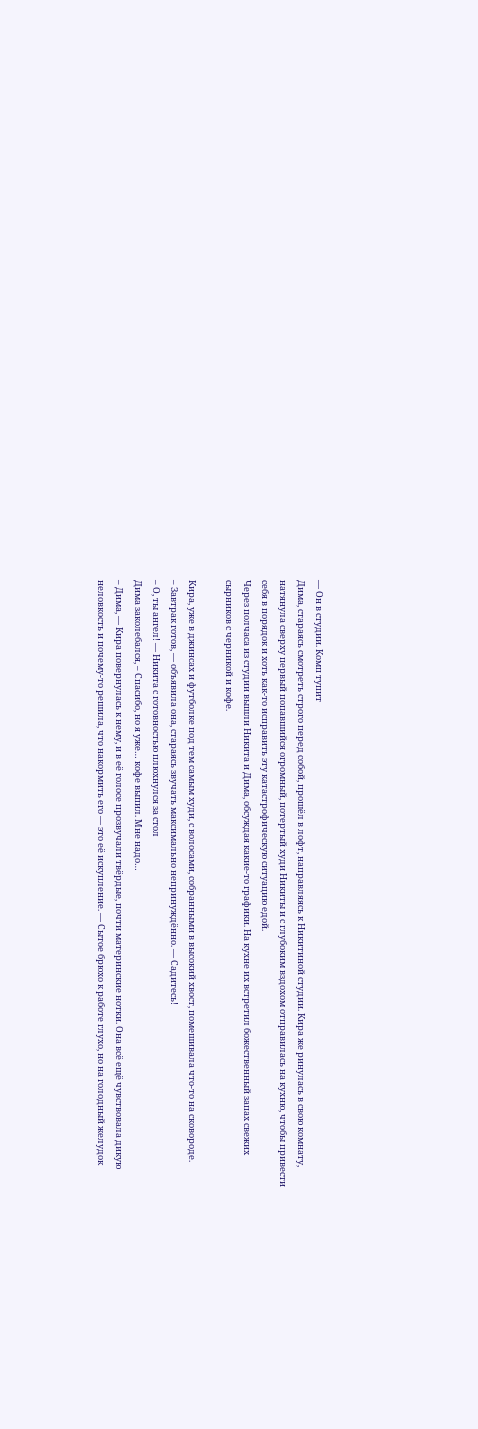— Он в студии. Комп тупит
Дима, стараясь смотреть строго перед собой, прошёл в лофт, направляясь к Никитиной студии. Кира же ринулась в свою комнату, натянула сверху первый попавшийся огромный, потертый худи Никиты и с глубоким вздохом отправилась на кухню, чтобы привести себя в порядок и хоть как-то исправить эту катастрофическую ситуацию едой.
Через полчаса из студии вышли Никита и Дима, обсуждая какие-то графики. На кухне их встретил божественный запах свежих сырников с черникой и кофе.

Кира, уже в джинсах и футболке под тем самым худи, с волосами, собранными в высокий хвост, помешивала что-то на сковороде.
– Завтрак готов, — объявила она, стараясь звучать максимально непринуждённо. — Садитесь!
– О, ты ангел! — Никита с готовностью плюхнулся за стол
Дима заколебался, – Спасибо, но я уже… кофе выпил. Мне надо…
– Дима, — Кира повернулась к нему, и в её голосе прозвучали твёрдые, почти материнские нотки. Она всё ещё чувствовала дикую неловкость и почему-то решила, что накормить его — это её искупление. — Сытое брюхо к работе глухо, но на голодный желудок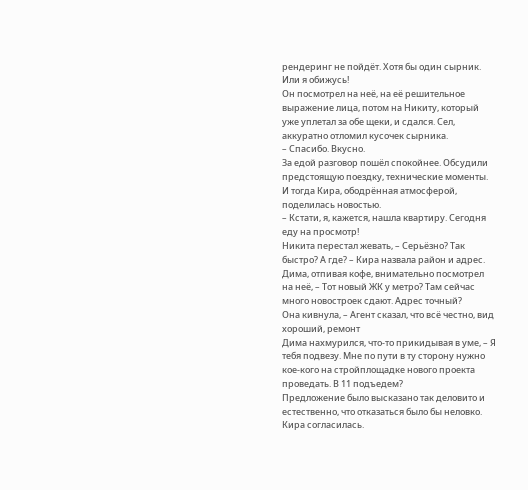рендеринг не пойдёт. Хотя бы один сырник. Или я обижусь!
Он посмотрел на неё, на её решительное выражение лица, потом на Никиту, который уже уплетал за обе щеки, и сдался. Сел, аккуратно отломил кусочек сырника.
– Спасибо. Вкусно.
За едой разговор пошёл спокойнее. Обсудили предстоящую поездку, технические моменты. И тогда Кира, ободрённая атмосферой, поделилась новостью.
– Кстати, я, кажется, нашла квартиру. Сегодня еду на просмотр!
Никита перестал жевать, – Серьёзно? Так быстро? А где? – Кира назвала район и адрес.
Дима, отпивая кофе, внимательно посмотрел на неё, – Тот новый ЖК у метро? Там сейчас много новостроек сдают. Адрес точный?
Она кивнула, – Агент сказал, что всё честно, вид хороший, ремонт
Дима нахмурился, что-то прикидывая в уме, – Я тебя подвезу. Мне по пути в ту сторону нужно кое-кого на стройплощадке нового проекта проведать. В 11 подъедем?
Предложение было высказано так деловито и естественно, что отказаться было бы неловко. Кира согласилась.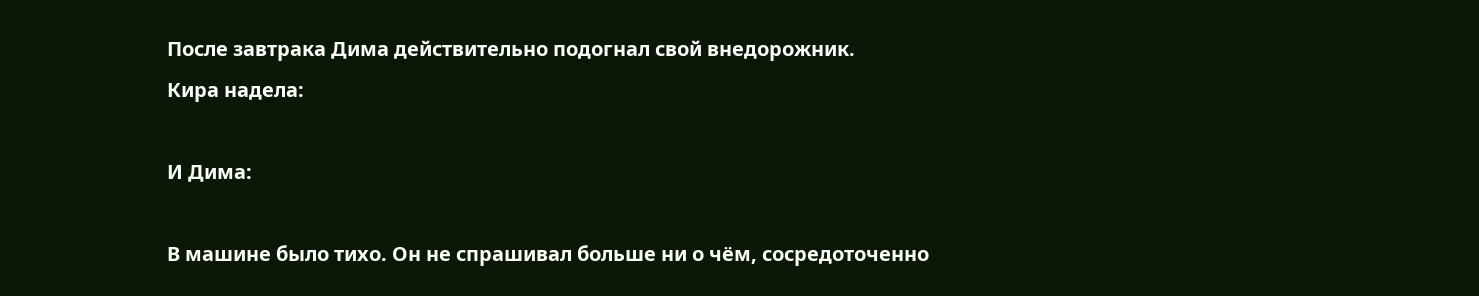После завтрака Дима действительно подогнал свой внедорожник.
Кира надела:

И Дима:

В машине было тихо. Он не спрашивал больше ни о чём, сосредоточенно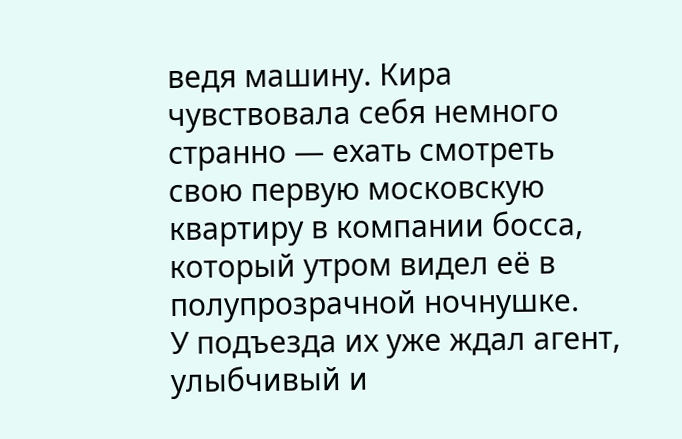ведя машину. Кира чувствовала себя немного странно — ехать смотреть свою первую московскую квартиру в компании босса, который утром видел её в полупрозрачной ночнушке.
У подъезда их уже ждал агент, улыбчивый и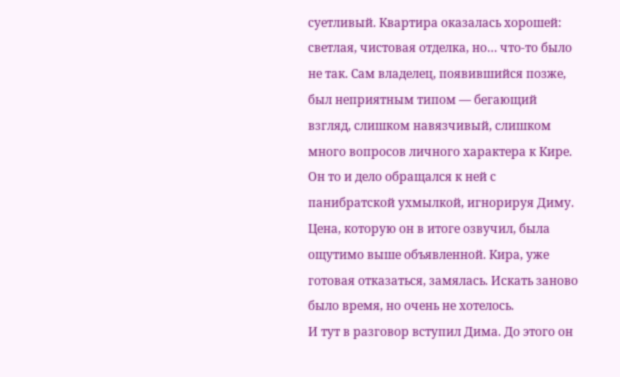суетливый. Квартира оказалась хорошей: светлая, чистовая отделка, но… что-то было не так. Сам владелец, появившийся позже, был неприятным типом — бегающий взгляд, слишком навязчивый, слишком много вопросов личного характера к Кире. Он то и дело обращался к ней с панибратской ухмылкой, игнорируя Диму.
Цена, которую он в итоге озвучил, была ощутимо выше объявленной. Кира, уже готовая отказаться, замялась. Искать заново было время, но очень не хотелось.
И тут в разговор вступил Дима. До этого он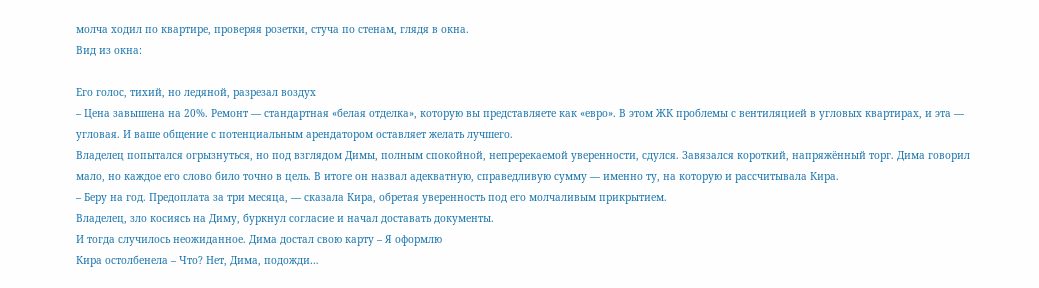молча ходил по квартире, проверяя розетки, стуча по стенам, глядя в окна.
Вид из окна:

Его голос, тихий, но ледяной, разрезал воздух
– Цена завышена на 20%. Ремонт — стандартная «белая отделка», которую вы представляете как «евро». В этом ЖК проблемы с вентиляцией в угловых квартирах, и эта — угловая. И ваше общение с потенциальным арендатором оставляет желать лучшего.
Владелец попытался огрызнуться, но под взглядом Димы, полным спокойной, непререкаемой уверенности, сдулся. Завязался короткий, напряжённый торг. Дима говорил мало, но каждое его слово било точно в цель. В итоге он назвал адекватную, справедливую сумму — именно ту, на которую и рассчитывала Кира.
– Беру на год. Предоплата за три месяца, — сказала Кира, обретая уверенность под его молчаливым прикрытием.
Владелец, зло косиясь на Диму, буркнул согласие и начал доставать документы.
И тогда случилось неожиданное. Дима достал свою карту – Я оформлю
Кира остолбенела – Что? Нет, Дима, подожди…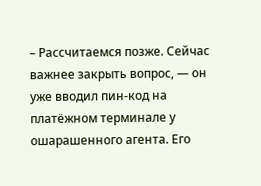– Рассчитаемся позже. Сейчас важнее закрыть вопрос, — он уже вводил пин-код на платёжном терминале у ошарашенного агента. Его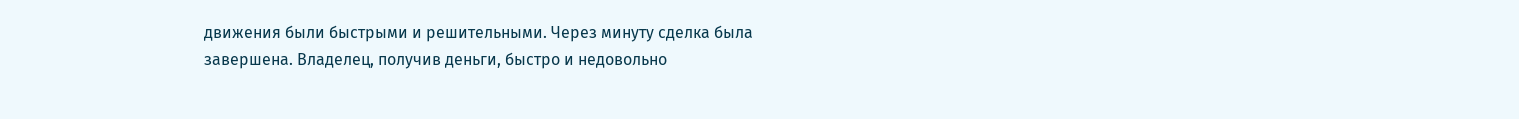движения были быстрыми и решительными. Через минуту сделка была завершена. Владелец, получив деньги, быстро и недовольно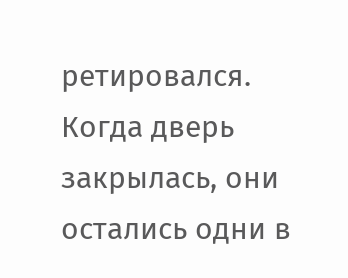ретировался.
Когда дверь закрылась, они остались одни в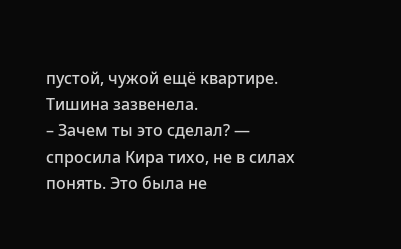пустой, чужой ещё квартире. Тишина зазвенела.
– Зачем ты это сделал? — спросила Кира тихо, не в силах понять. Это была не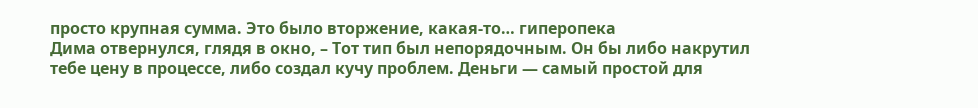просто крупная сумма. Это было вторжение, какая-то… гиперопека
Дима отвернулся, глядя в окно, – Тот тип был непорядочным. Он бы либо накрутил тебе цену в процессе, либо создал кучу проблем. Деньги — самый простой для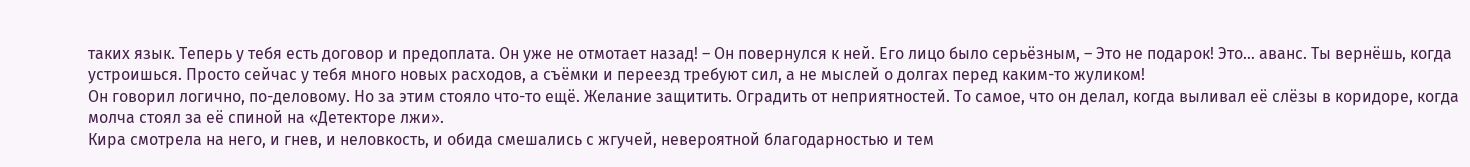таких язык. Теперь у тебя есть договор и предоплата. Он уже не отмотает назад! – Он повернулся к ней. Его лицо было серьёзным, – Это не подарок! Это… аванс. Ты вернёшь, когда устроишься. Просто сейчас у тебя много новых расходов, а съёмки и переезд требуют сил, а не мыслей о долгах перед каким-то жуликом!
Он говорил логично, по-деловому. Но за этим стояло что-то ещё. Желание защитить. Оградить от неприятностей. То самое, что он делал, когда выливал её слёзы в коридоре, когда молча стоял за её спиной на «Детекторе лжи».
Кира смотрела на него, и гнев, и неловкость, и обида смешались с жгучей, невероятной благодарностью и тем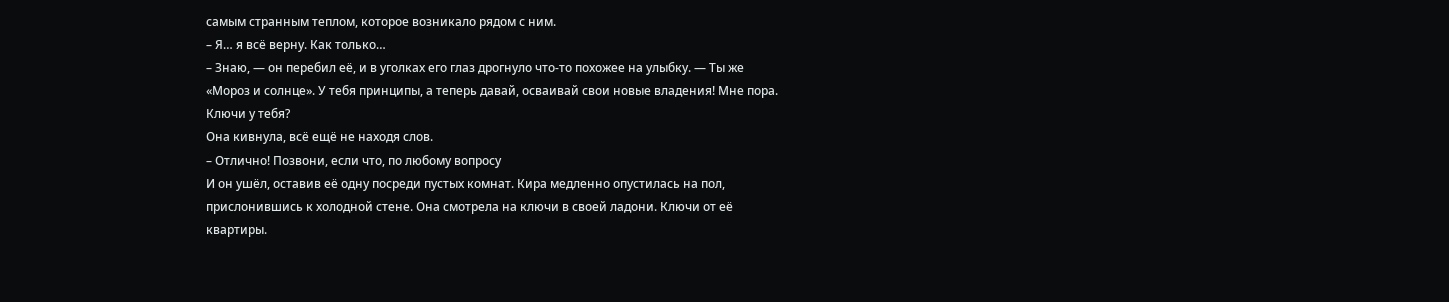самым странным теплом, которое возникало рядом с ним.
– Я… я всё верну. Как только…
– Знаю, — он перебил её, и в уголках его глаз дрогнуло что-то похожее на улыбку. — Ты же «Мороз и солнце». У тебя принципы, а теперь давай, осваивай свои новые владения! Мне пора. Ключи у тебя?
Она кивнула, всё ещё не находя слов.
– Отлично! Позвони, если что, по любому вопросу
И он ушёл, оставив её одну посреди пустых комнат. Кира медленно опустилась на пол, прислонившись к холодной стене. Она смотрела на ключи в своей ладони. Ключи от её квартиры.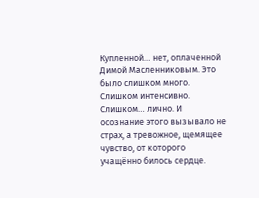Купленной… нет, оплаченной Димой Масленниковым. Это было слишком много. Слишком интенсивно. Слишком… лично. И осознание этого вызывало не страх, а тревожное, щемящее чувство, от которого учащённо билось сердце.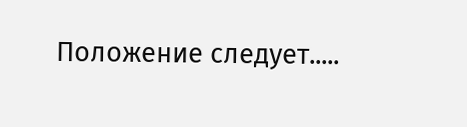Положение следует.....